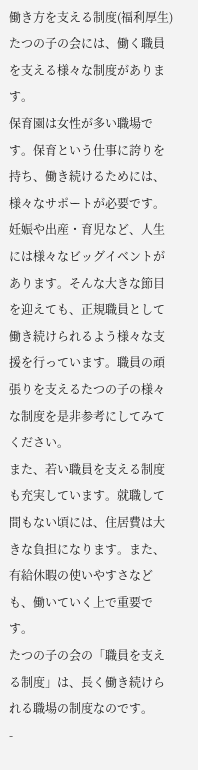働き方を支える制度(福利厚生)
たつの子の会には、働く職員を支える様々な制度があります。
保育園は女性が多い職場です。保育という仕事に誇りを持ち、働き続けるためには、様々なサポートが必要です。妊娠や出産・育児など、人生には様々なビッグイベントがあります。そんな大きな節目を迎えても、正規職員として働き続けられるよう様々な支援を行っています。職員の頑張りを支えるたつの子の様々な制度を是非参考にしてみてください。
また、若い職員を支える制度も充実しています。就職して間もない頃には、住居費は大きな負担になります。また、有給休暇の使いやすさなども、働いていく上で重要です。
たつの子の会の「職員を支える制度」は、長く働き続けられる職場の制度なのです。
-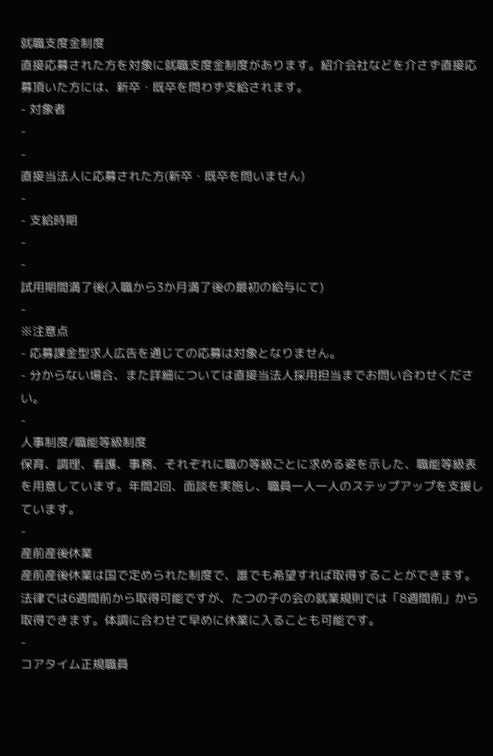就職支度金制度
直接応募された方を対象に就職支度金制度があります。紹介会社などを介さず直接応募頂いた方には、新卒・既卒を問わず支給されます。
- 対象者
-
-
直接当法人に応募された方(新卒・既卒を問いません)
-
- 支給時期
-
-
試用期間満了後(入職から3か月満了後の最初の給与にて)
-
※注意点
- 応募課金型求人広告を通じての応募は対象となりません。
- 分からない場合、また詳細については直接当法人採用担当までお問い合わせください。
-
人事制度/職能等級制度
保育、調理、看護、事務、それぞれに職の等級ごとに求める姿を示した、職能等級表を用意しています。年間2回、面談を実施し、職員一人一人のステップアップを支援しています。
-
産前産後休業
産前産後休業は国で定められた制度で、誰でも希望すれば取得することができます。法律では6週間前から取得可能ですが、たつの子の会の就業規則では「8週間前」から取得できます。体調に合わせて早めに休業に入ることも可能です。
-
コアタイム正規職員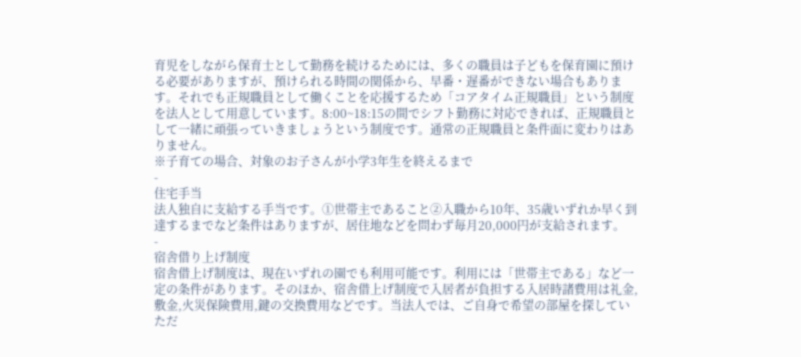育児をしながら保育士として勤務を続けるためには、多くの職員は子どもを保育園に預ける必要がありますが、預けられる時間の関係から、早番・遅番ができない場合もあります。それでも正規職員として働くことを応援するため「コアタイム正規職員」という制度を法人として用意しています。8:00~18:15の間でシフト勤務に対応できれば、正規職員として一緒に頑張っていきましょうという制度です。通常の正規職員と条件面に変わりはありません。
※子育ての場合、対象のお子さんが小学3年生を終えるまで
-
住宅手当
法人独自に支給する手当です。①世帯主であること②入職から10年、35歳いずれか早く到達するまでなど条件はありますが、居住地などを問わず毎月20,000円が支給されます。
-
宿舎借り上げ制度
宿舎借上げ制度は、現在いずれの園でも利用可能です。利用には「世帯主である」など一定の条件があります。そのほか、宿舎借上げ制度で入居者が負担する入居時諸費用は礼金,敷金,火災保険費用,鍵の交換費用などです。当法人では、ご自身で希望の部屋を探していただ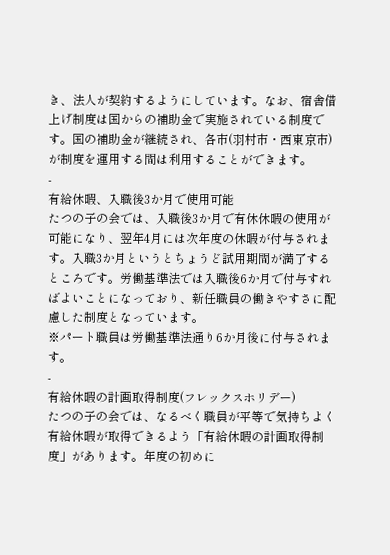き、法人が契約するようにしています。なお、宿舎借上げ制度は国からの補助金で実施されている制度です。国の補助金が継続され、各市(羽村市・西東京市)が制度を運用する間は利用することができます。
-
有給休暇、入職後3か月で使用可能
たつの子の会では、入職後3か月で有休休暇の使用が可能になり、翌年4月には次年度の休暇が付与されます。入職3か月というとちょうど試用期間が満了するところです。労働基準法では入職後6か月で付与すればよいことになっており、新任職員の働きやすさに配慮した制度となっています。
※パート職員は労働基準法通り6か月後に付与されます。
-
有給休暇の計画取得制度(フレックスホリデー)
たつの子の会では、なるべく職員が平等で気持ちよく有給休暇が取得できるよう「有給休暇の計画取得制度」があります。年度の初めに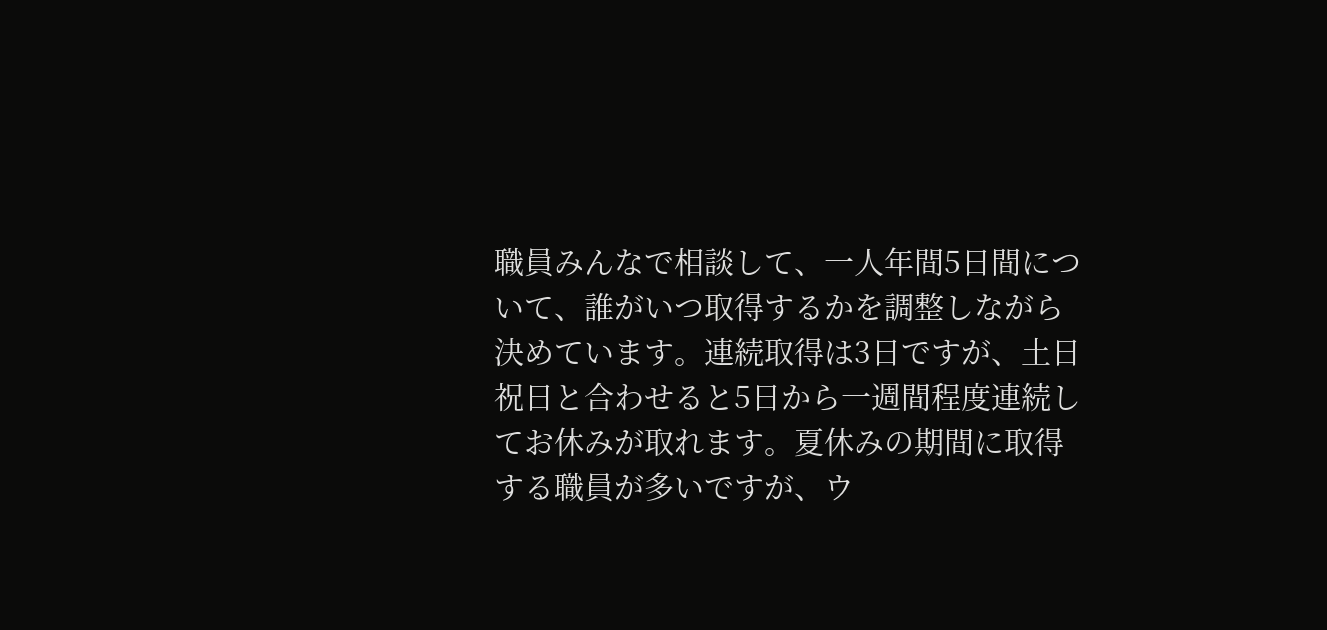職員みんなで相談して、一人年間5日間について、誰がいつ取得するかを調整しながら決めています。連続取得は3日ですが、土日祝日と合わせると5日から一週間程度連続してお休みが取れます。夏休みの期間に取得する職員が多いですが、ウ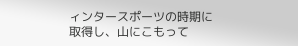ィンタースポーツの時期に取得し、山にこもって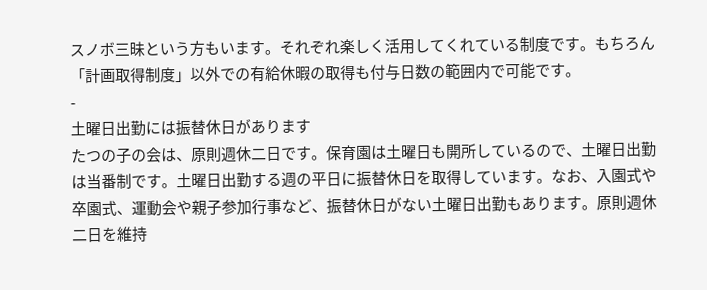スノボ三昧という方もいます。それぞれ楽しく活用してくれている制度です。もちろん「計画取得制度」以外での有給休暇の取得も付与日数の範囲内で可能です。
-
土曜日出勤には振替休日があります
たつの子の会は、原則週休二日です。保育園は土曜日も開所しているので、土曜日出勤は当番制です。土曜日出勤する週の平日に振替休日を取得しています。なお、入園式や卒園式、運動会や親子参加行事など、振替休日がない土曜日出勤もあります。原則週休二日を維持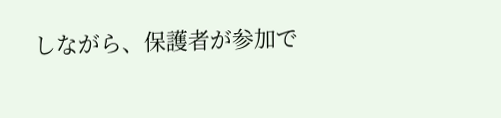しながら、保護者が参加で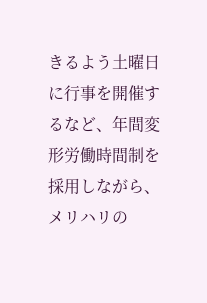きるよう土曜日に行事を開催するなど、年間変形労働時間制を採用しながら、メリハリの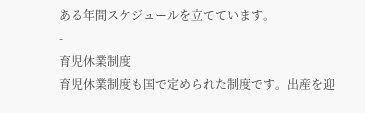ある年間スケジュールを立てています。
-
育児休業制度
育児休業制度も国で定められた制度です。出産を迎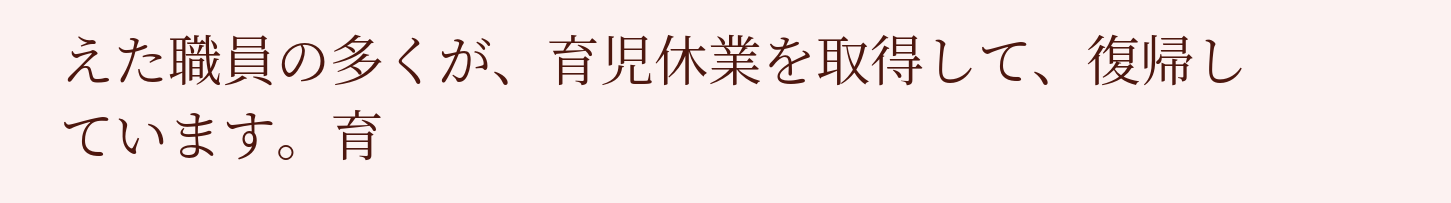えた職員の多くが、育児休業を取得して、復帰しています。育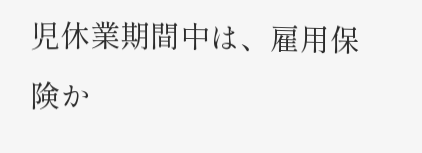児休業期間中は、雇用保険か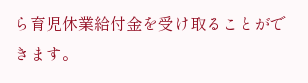ら育児休業給付金を受け取ることができます。